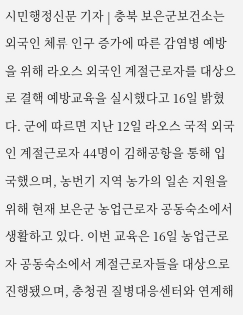시민행정신문 기자 | 충북 보은군보건소는 외국인 체류 인구 증가에 따른 감염병 예방을 위해 라오스 외국인 계절근로자를 대상으로 결핵 예방교육을 실시했다고 16일 밝혔다. 군에 따르면 지난 12일 라오스 국적 외국인 계절근로자 44명이 김해공항을 통해 입국했으며, 농번기 지역 농가의 일손 지원을 위해 현재 보은군 농업근로자 공동숙소에서 생활하고 있다. 이번 교육은 16일 농업근로자 공동숙소에서 계절근로자들을 대상으로 진행됐으며, 충청권 질병대응센터와 연계해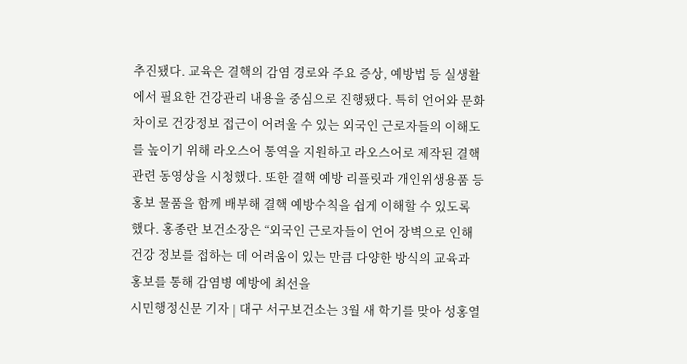추진됐다. 교육은 결핵의 감염 경로와 주요 증상, 예방법 등 실생활에서 필요한 건강관리 내용을 중심으로 진행됐다. 특히 언어와 문화 차이로 건강정보 접근이 어려울 수 있는 외국인 근로자들의 이해도를 높이기 위해 라오스어 통역을 지원하고 라오스어로 제작된 결핵 관련 동영상을 시청했다. 또한 결핵 예방 리플릿과 개인위생용품 등 홍보 물품을 함께 배부해 결핵 예방수칙을 쉽게 이해할 수 있도록 했다. 홍종란 보건소장은 “외국인 근로자들이 언어 장벽으로 인해 건강 정보를 접하는 데 어려움이 있는 만큼 다양한 방식의 교육과 홍보를 통해 감염병 예방에 최선을
시민행정신문 기자 | 대구 서구보건소는 3월 새 학기를 맞아 성홍열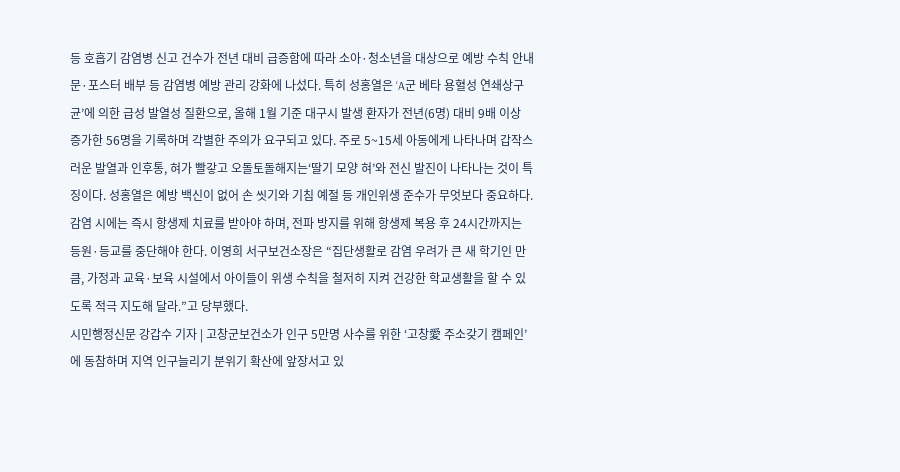등 호흡기 감염병 신고 건수가 전년 대비 급증함에 따라 소아·청소년을 대상으로 예방 수칙 안내문·포스터 배부 등 감염병 예방 관리 강화에 나섰다. 특히 성홍열은 ‘A군 베타 용혈성 연쇄상구균’에 의한 급성 발열성 질환으로, 올해 1월 기준 대구시 발생 환자가 전년(6명) 대비 9배 이상 증가한 56명을 기록하며 각별한 주의가 요구되고 있다. 주로 5~15세 아동에게 나타나며 갑작스러운 발열과 인후통, 혀가 빨갛고 오돌토돌해지는‘딸기 모양 혀’와 전신 발진이 나타나는 것이 특징이다. 성홍열은 예방 백신이 없어 손 씻기와 기침 예절 등 개인위생 준수가 무엇보다 중요하다. 감염 시에는 즉시 항생제 치료를 받아야 하며, 전파 방지를 위해 항생제 복용 후 24시간까지는 등원·등교를 중단해야 한다. 이영희 서구보건소장은 “집단생활로 감염 우려가 큰 새 학기인 만큼, 가정과 교육·보육 시설에서 아이들이 위생 수칙을 철저히 지켜 건강한 학교생활을 할 수 있도록 적극 지도해 달라.”고 당부했다.
시민행정신문 강갑수 기자 | 고창군보건소가 인구 5만명 사수를 위한 ‘고창愛 주소갖기 캠페인’에 동참하며 지역 인구늘리기 분위기 확산에 앞장서고 있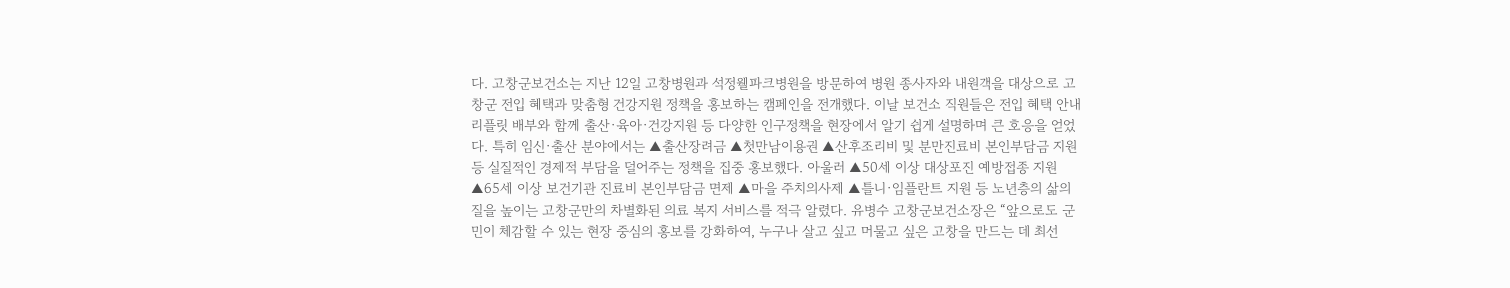다. 고창군보건소는 지난 12일 고창병원과 석정웰파크병원을 방문하여 병원 종사자와 내원객을 대상으로 고창군 전입 혜택과 맞춤형 건강지원 정책을 홍보하는 캠페인을 전개했다. 이날 보건소 직원들은 전입 혜택 안내 리플릿 배부와 함께 출산·육아·건강지원 등 다양한 인구정책을 현장에서 알기 쉽게 설명하며 큰 호응을 얻었다. 특히 임신·출산 분야에서는 ▲출산장려금 ▲첫만남이용권 ▲산후조리비 및 분만진료비 본인부담금 지원 등 실질적인 경제적 부담을 덜어주는 정책을 집중 홍보했다. 아울러 ▲50세 이상 대상포진 예방접종 지원 ▲65세 이상 보건기관 진료비 본인부담금 면제 ▲마을 주치의사제 ▲틀니·임플란트 지원 등 노년층의 삶의 질을 높이는 고창군만의 차별화된 의료 복지 서비스를 적극 알렸다. 유병수 고창군보건소장은 “앞으로도 군민이 체감할 수 있는 현장 중심의 홍보를 강화하여, 누구나 살고 싶고 머물고 싶은 고창을 만드는 데 최선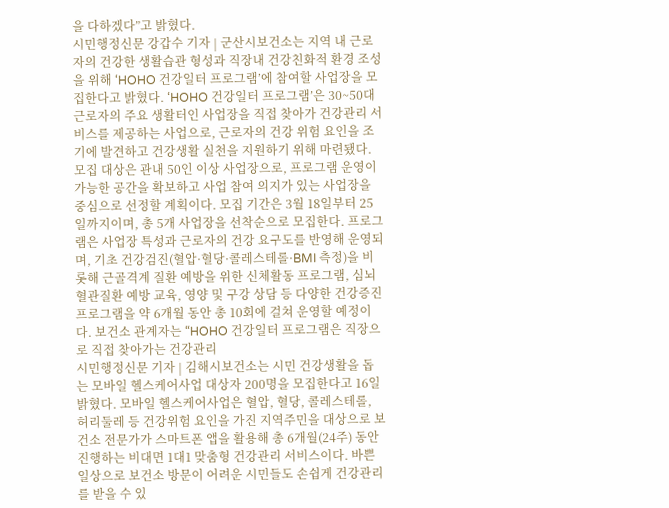을 다하겠다”고 밝혔다.
시민행정신문 강갑수 기자 | 군산시보건소는 지역 내 근로자의 건강한 생활습관 형성과 직장내 건강친화적 환경 조성을 위해 ‘HOHO 건강일터 프로그램’에 참여할 사업장을 모집한다고 밝혔다. ‘HOHO 건강일터 프로그램’은 30~50대 근로자의 주요 생활터인 사업장을 직접 찾아가 건강관리 서비스를 제공하는 사업으로, 근로자의 건강 위험 요인을 조기에 발견하고 건강생활 실천을 지원하기 위해 마련됐다. 모집 대상은 관내 50인 이상 사업장으로, 프로그램 운영이 가능한 공간을 확보하고 사업 참여 의지가 있는 사업장을 중심으로 선정할 계획이다. 모집 기간은 3월 18일부터 25일까지이며, 총 5개 사업장을 선착순으로 모집한다. 프로그램은 사업장 특성과 근로자의 건강 요구도를 반영해 운영되며, 기초 건강검진(혈압·혈당·콜레스테롤·BMI 측정)을 비롯해 근골격계 질환 예방을 위한 신체활동 프로그램, 심뇌혈관질환 예방 교육, 영양 및 구강 상담 등 다양한 건강증진 프로그램을 약 6개월 동안 총 10회에 걸쳐 운영할 예정이다. 보건소 관계자는 “HOHO 건강일터 프로그램은 직장으로 직접 찾아가는 건강관리
시민행정신문 기자 | 김해시보건소는 시민 건강생활을 돕는 모바일 헬스케어사업 대상자 200명을 모집한다고 16일 밝혔다. 모바일 헬스케어사업은 혈압, 혈당, 콜레스테롤, 허리둘레 등 건강위험 요인을 가진 지역주민을 대상으로 보건소 전문가가 스마트폰 앱을 활용해 총 6개월(24주) 동안 진행하는 비대면 1대1 맞춤형 건강관리 서비스이다. 바쁜 일상으로 보건소 방문이 어려운 시민들도 손쉽게 건강관리를 받을 수 있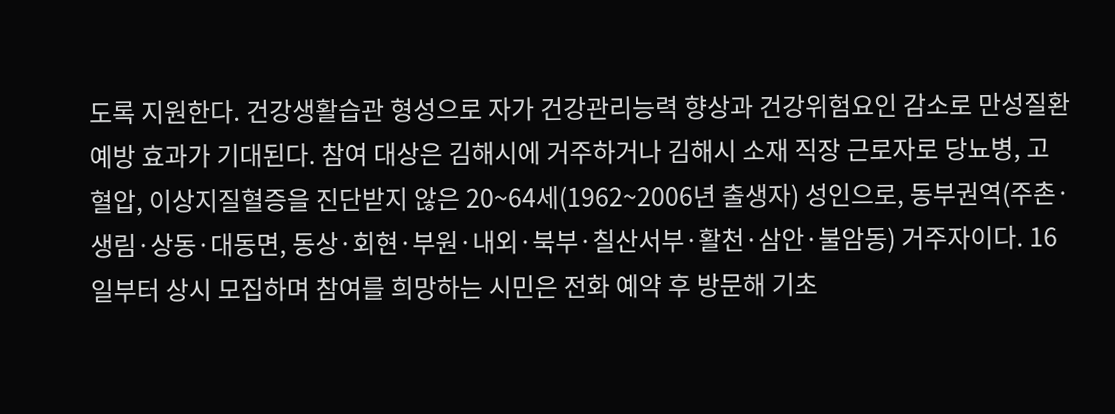도록 지원한다. 건강생활습관 형성으로 자가 건강관리능력 향상과 건강위험요인 감소로 만성질환 예방 효과가 기대된다. 참여 대상은 김해시에 거주하거나 김해시 소재 직장 근로자로 당뇨병, 고혈압, 이상지질혈증을 진단받지 않은 20~64세(1962~2006년 출생자) 성인으로, 동부권역(주촌·생림·상동·대동면, 동상·회현·부원·내외·북부·칠산서부·활천·삼안·불암동) 거주자이다. 16일부터 상시 모집하며 참여를 희망하는 시민은 전화 예약 후 방문해 기초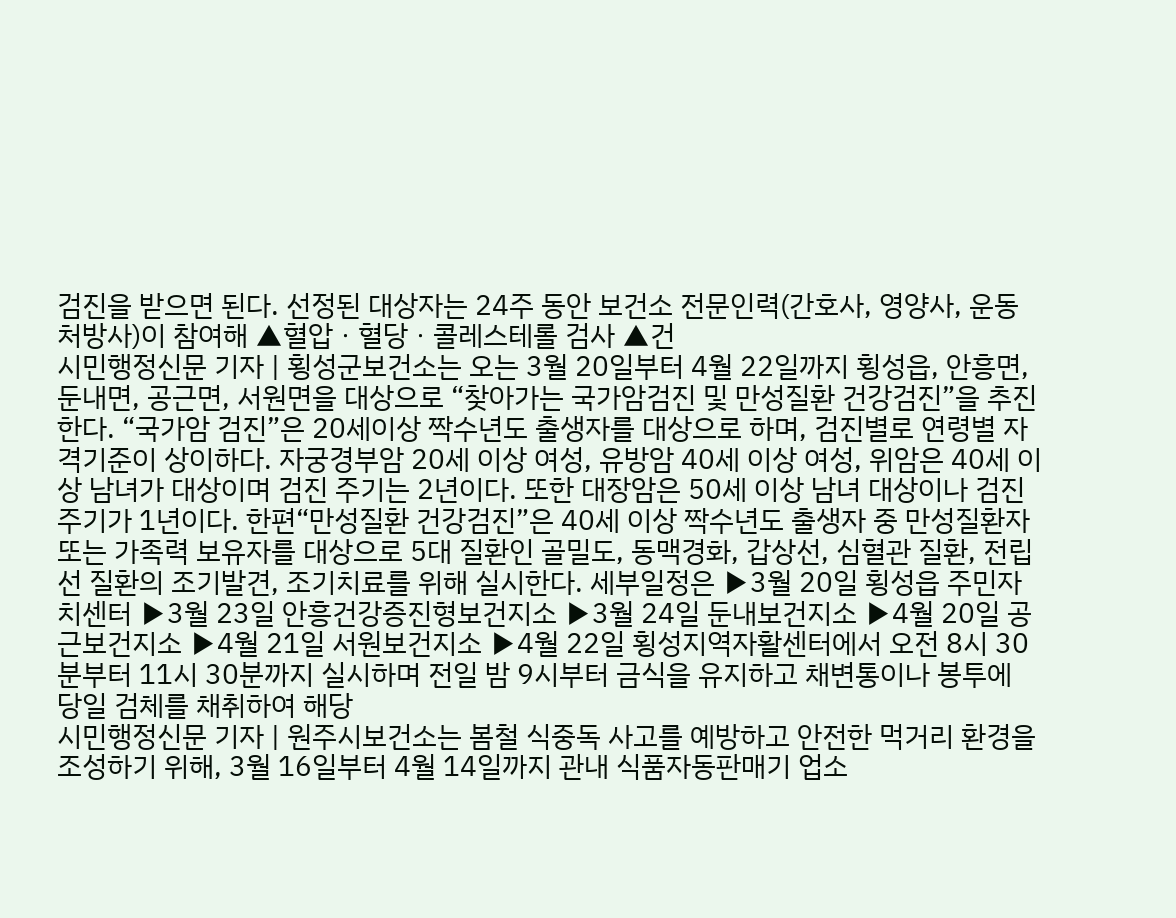검진을 받으면 된다. 선정된 대상자는 24주 동안 보건소 전문인력(간호사, 영양사, 운동처방사)이 참여해 ▲혈압ㆍ혈당ㆍ콜레스테롤 검사 ▲건
시민행정신문 기자 | 횡성군보건소는 오는 3월 20일부터 4월 22일까지 횡성읍, 안흥면, 둔내면, 공근면, 서원면을 대상으로 “찾아가는 국가암검진 및 만성질환 건강검진”을 추진한다. “국가암 검진”은 20세이상 짝수년도 출생자를 대상으로 하며, 검진별로 연령별 자격기준이 상이하다. 자궁경부암 20세 이상 여성, 유방암 40세 이상 여성, 위암은 40세 이상 남녀가 대상이며 검진 주기는 2년이다. 또한 대장암은 50세 이상 남녀 대상이나 검진 주기가 1년이다. 한편“만성질환 건강검진”은 40세 이상 짝수년도 출생자 중 만성질환자 또는 가족력 보유자를 대상으로 5대 질환인 골밀도, 동맥경화, 갑상선, 심혈관 질환, 전립선 질환의 조기발견, 조기치료를 위해 실시한다. 세부일정은 ▶3월 20일 횡성읍 주민자치센터 ▶3월 23일 안흥건강증진형보건지소 ▶3월 24일 둔내보건지소 ▶4월 20일 공근보건지소 ▶4월 21일 서원보건지소 ▶4월 22일 횡성지역자활센터에서 오전 8시 30분부터 11시 30분까지 실시하며 전일 밤 9시부터 금식을 유지하고 채변통이나 봉투에 당일 검체를 채취하여 해당
시민행정신문 기자 | 원주시보건소는 봄철 식중독 사고를 예방하고 안전한 먹거리 환경을 조성하기 위해, 3월 16일부터 4월 14일까지 관내 식품자동판매기 업소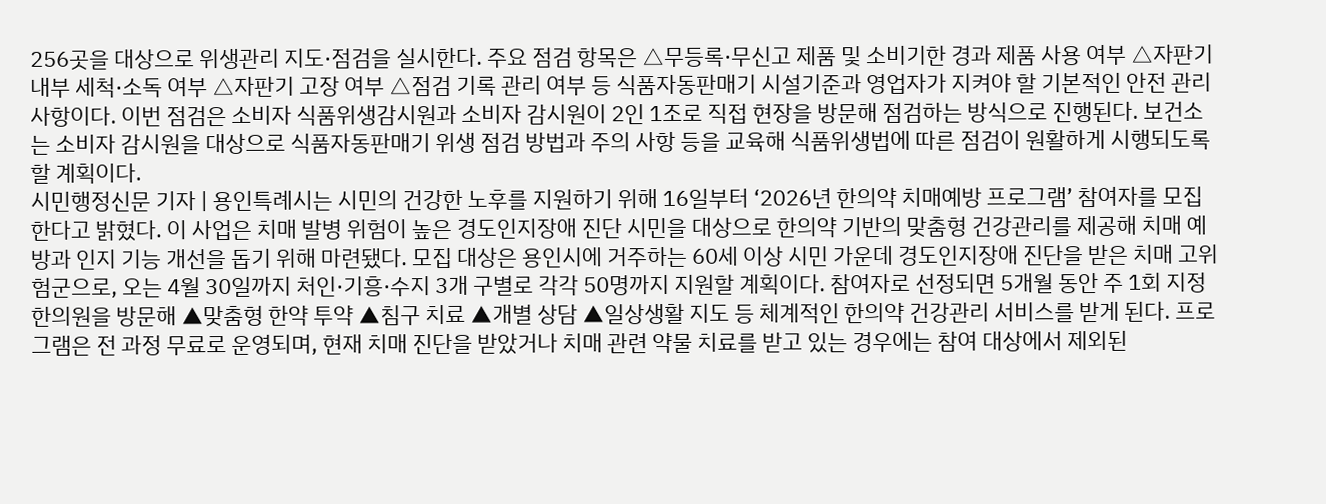256곳을 대상으로 위생관리 지도·점검을 실시한다. 주요 점검 항목은 △무등록·무신고 제품 및 소비기한 경과 제품 사용 여부 △자판기 내부 세척·소독 여부 △자판기 고장 여부 △점검 기록 관리 여부 등 식품자동판매기 시설기준과 영업자가 지켜야 할 기본적인 안전 관리 사항이다. 이번 점검은 소비자 식품위생감시원과 소비자 감시원이 2인 1조로 직접 현장을 방문해 점검하는 방식으로 진행된다. 보건소는 소비자 감시원을 대상으로 식품자동판매기 위생 점검 방법과 주의 사항 등을 교육해 식품위생법에 따른 점검이 원활하게 시행되도록 할 계획이다.
시민행정신문 기자 | 용인특례시는 시민의 건강한 노후를 지원하기 위해 16일부터 ‘2026년 한의약 치매예방 프로그램’ 참여자를 모집한다고 밝혔다. 이 사업은 치매 발병 위험이 높은 경도인지장애 진단 시민을 대상으로 한의약 기반의 맞춤형 건강관리를 제공해 치매 예방과 인지 기능 개선을 돕기 위해 마련됐다. 모집 대상은 용인시에 거주하는 60세 이상 시민 가운데 경도인지장애 진단을 받은 치매 고위험군으로, 오는 4월 30일까지 처인·기흥·수지 3개 구별로 각각 50명까지 지원할 계획이다. 참여자로 선정되면 5개월 동안 주 1회 지정 한의원을 방문해 ▲맞춤형 한약 투약 ▲침구 치료 ▲개별 상담 ▲일상생활 지도 등 체계적인 한의약 건강관리 서비스를 받게 된다. 프로그램은 전 과정 무료로 운영되며, 현재 치매 진단을 받았거나 치매 관련 약물 치료를 받고 있는 경우에는 참여 대상에서 제외된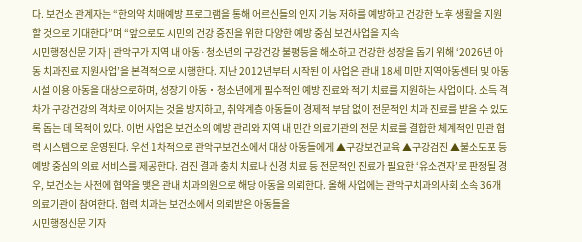다. 보건소 관계자는 “한의약 치매예방 프로그램을 통해 어르신들의 인지 기능 저하를 예방하고 건강한 노후 생활을 지원할 것으로 기대한다”며 “앞으로도 시민의 건강 증진을 위한 다양한 예방 중심 보건사업을 지속
시민행정신문 기자 | 관악구가 지역 내 아동·청소년의 구강건강 불평등을 해소하고 건강한 성장을 돕기 위해 ‘2026년 아동 치과진료 지원사업’을 본격적으로 시행한다. 지난 2012년부터 시작된 이 사업은 관내 18세 미만 지역아동센터 및 아동시설 이용 아동을 대상으로하며, 성장기 아동‧청소년에게 필수적인 예방 진료와 적기 치료를 지원하는 사업이다. 소득 격차가 구강건강의 격차로 이어지는 것을 방지하고, 취약계층 아동들이 경제적 부담 없이 전문적인 치과 진료를 받을 수 있도록 돕는 데 목적이 있다. 이번 사업은 보건소의 예방 관리와 지역 내 민간 의료기관의 전문 치료를 결합한 체계적인 민관 협력 시스템으로 운영된다. 우선 1차적으로 관악구보건소에서 대상 아동들에게 ▲구강보건교육 ▲구강검진 ▲불소도포 등 예방 중심의 의료 서비스를 제공한다. 검진 결과 충치 치료나 신경 치료 등 전문적인 진료가 필요한 ‘유소견자’로 판정될 경우, 보건소는 사전에 협약을 맺은 관내 치과의원으로 해당 아동을 의뢰한다. 올해 사업에는 관악구치과의사회 소속 36개 의료기관이 참여한다. 협력 치과는 보건소에서 의뢰받은 아동들을
시민행정신문 기자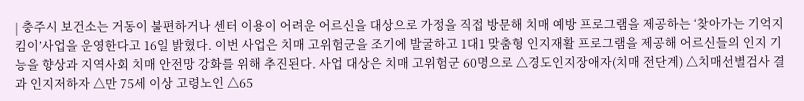| 충주시 보건소는 거동이 불편하거나 센터 이용이 어려운 어르신을 대상으로 가정을 직접 방문해 치매 예방 프로그램을 제공하는 ‘찾아가는 기억지킴이’사업을 운영한다고 16일 밝혔다. 이번 사업은 치매 고위험군을 조기에 발굴하고 1대1 맞춤형 인지재활 프로그램을 제공해 어르신들의 인지 기능을 향상과 지역사회 치매 안전망 강화를 위해 추진된다. 사업 대상은 치매 고위험군 60명으로 △경도인지장애자(치매 전단계) △치매선별검사 결과 인지저하자 △만 75세 이상 고령노인 △65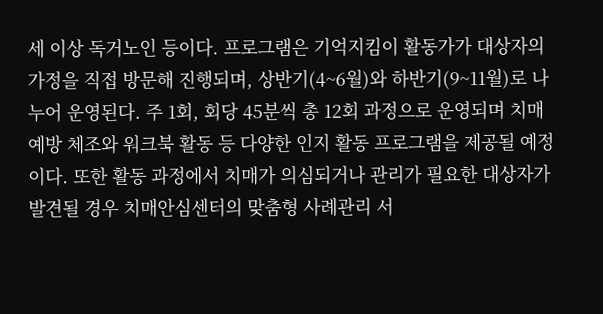세 이상 독거노인 등이다. 프로그램은 기억지킴이 활동가가 대상자의 가정을 직접 방문해 진행되며, 상반기(4~6월)와 하반기(9~11월)로 나누어 운영된다. 주 1회, 회당 45분씩 총 12회 과정으로 운영되며 치매 예방 체조와 워크북 활동 등 다양한 인지 활동 프로그램을 제공될 예정이다. 또한 활동 과정에서 치매가 의심되거나 관리가 필요한 대상자가 발견될 경우 치매안심센터의 맞춤형 사례관리 서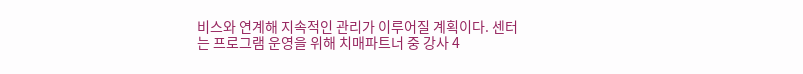비스와 연계해 지속적인 관리가 이루어질 계획이다. 센터는 프로그램 운영을 위해 치매파트너 중 강사 4